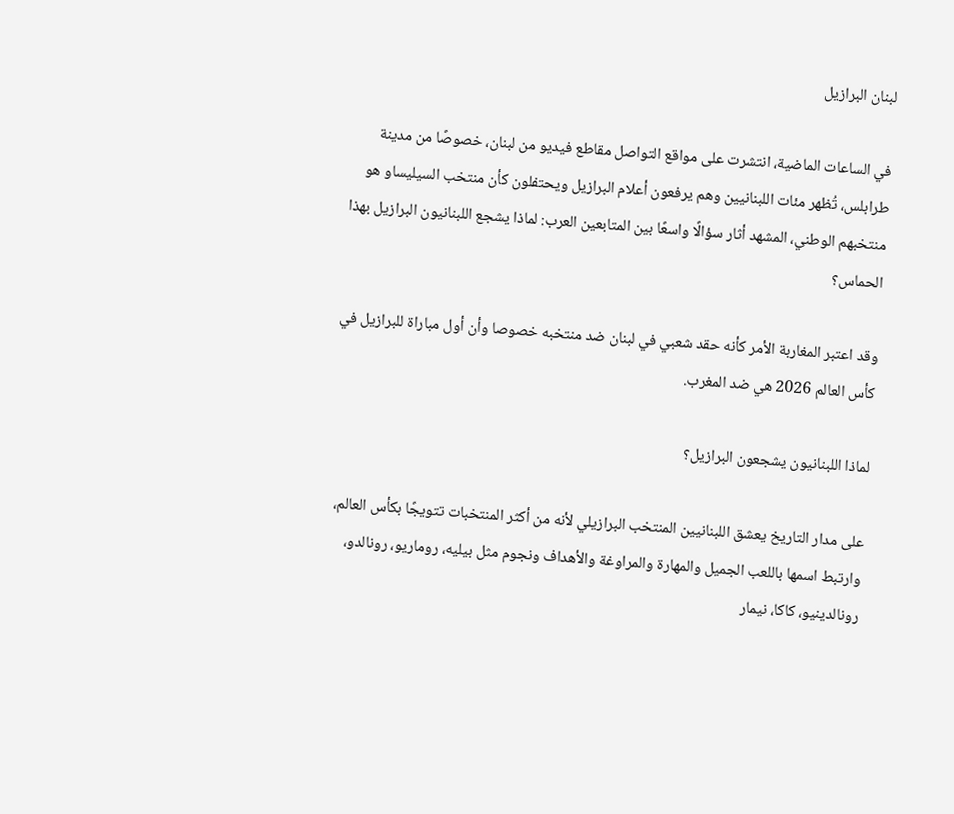لبنان البرازيل

في الساعات الماضية، انتشرت على مواقع التواصل مقاطع فيديو من لبنان، خصوصًا من مدينة طرابلس، تُظهر مئات اللبنانيين وهم يرفعون أعلام البرازيل ويحتفلون كأن منتخب السيليساو هو منتخبهم الوطني، المشهد أثار سؤالًا واسعًا بين المتابعين العرب: لماذا يشجع اللبنانيون البرازيل بهذا الحماس؟

وقد اعتبر المغاربة الأمر كأنه حقد شعبي في لبنان ضد منتخبه خصوصا وأن أول مباراة للبرازيل في كأس العالم 2026 هي ضد المغرب.

لماذا اللبنانيون يشجعون البرازيل؟

على مدار التاريخ يعشق اللبنانيين المنتخب البرازيلي لأنه من أكثر المنتخبات تتويجًا بكأس العالم، وارتبط اسمها باللعب الجميل والمهارة والمراوغة والأهداف ونجوم مثل بيليه، روماريو، رونالدو، رونالدينيو، كاكا، نيمار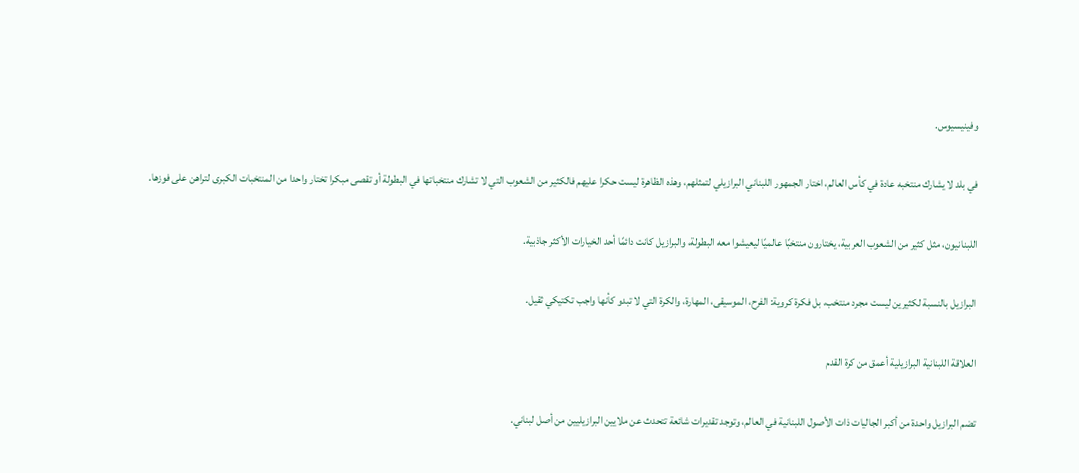وفينيسيوس.

في بلد لا يشارك منتخبه عادة في كأس العالم، اختار الجمهور اللبناني البرازيلي لتمثلهم، وهذه الظاهرة ليست حكرا عليهم فالكثير من الشعوب التي لا تشارك منتخباتها في البطولة أو تقصى مبكرا تختار واحدا من المنتخبات الكبرى لتراهن على فوزها.

اللبنانيون، مثل كثير من الشعوب العربية، يختارون منتخبًا عالميًا ليعيشوا معه البطولة، والبرازيل كانت دائمًا أحد الخيارات الأكثر جاذبية.

البرازيل بالنسبة لكثيرين ليست مجرد منتخب، بل فكرة كروية: الفرح، الموسيقى، المهارة، والكرة التي لا تبدو كأنها واجب تكتيكي ثقيل.

العلاقة اللبنانية البرازيلية أعمق من كرة القدم

تضم البرازيل واحدة من أكبر الجاليات ذات الأصول اللبنانية في العالم، وتوجد تقديرات شائعة تتحدث عن ملايين البرازيليين من أصل لبناني.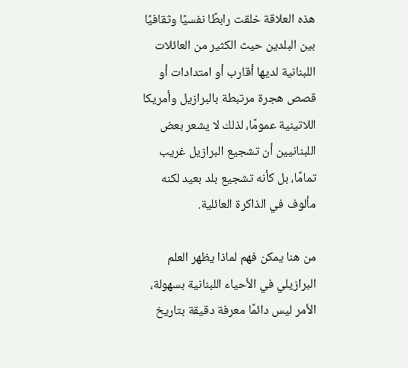هذه العلاقة خلقت رابطًا نفسيًا وثقافيًا بين البلدين حيث الكثير من العائلات اللبنانية لديها أقارب أو امتدادات أو قصص هجرة مرتبطة بالبرازيل وأمريكا اللاتينية عمومًا، لذلك لا يشعر بعض اللبنانيين أن تشجيع البرازيل غريب تمامًا، بل كأنه تشجيع بلد بعيد لكنه مألوف في الذاكرة العائلية.

من هنا يمكن فهم لماذا يظهر العلم البرازيلي في الأحياء اللبنانية بسهولة، الأمر ليس دائمًا معرفة دقيقة بتاريخ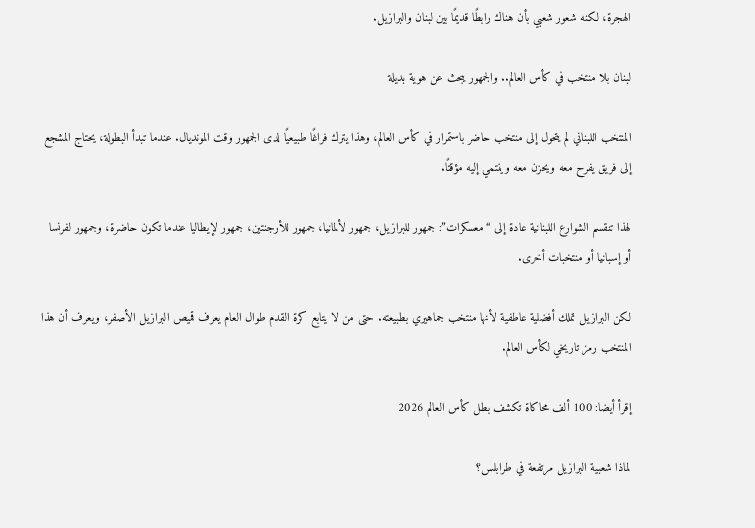الهجرة، لكنه شعور شعبي بأن هناك رابطًا قديمًا بين لبنان والبرازيل.

لبنان بلا منتخب في كأس العالم.. والجمهور يبحث عن هوية بديلة

المنتخب اللبناني لم يتحول إلى منتخب حاضر باستمرار في كأس العالم، وهذا يترك فراغًا طبيعيًا لدى الجمهور وقت المونديال. عندما تبدأ البطولة، يحتاج المشجع إلى فريق يفرح معه ويحزن معه وينتمي إليه مؤقتًا.

لهذا تنقسم الشوارع اللبنانية عادة إلى “معسكرات”: جمهور للبرازيل، جمهور لألمانيا، جمهور للأرجنتين، جمهور لإيطاليا عندما تكون حاضرة، وجمهور لفرنسا أو إسبانيا أو منتخبات أخرى.

لكن البرازيل تملك أفضلية عاطفية لأنها منتخب جماهيري بطبيعته. حتى من لا يتابع كرة القدم طوال العام يعرف قميص البرازيل الأصفر، ويعرف أن هذا المنتخب رمز تاريخي لكأس العالم.

إقرأ أيضا: 100 ألف محاكاة تكشف بطل كأس العالم 2026

لماذا شعبية البرازيل مرتفعة في طرابلس؟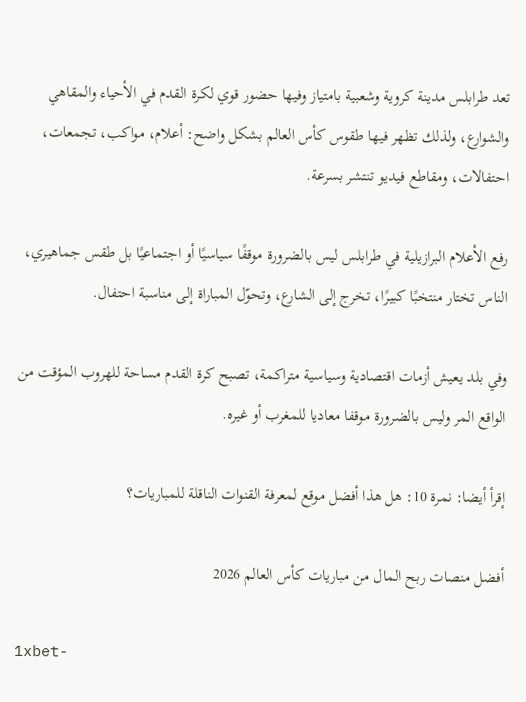تعد طرابلس مدينة كروية وشعبية بامتياز وفيها حضور قوي لكرة القدم في الأحياء والمقاهي والشوارع، ولذلك تظهر فيها طقوس كأس العالم بشكل واضح: أعلام، مواكب، تجمعات، احتفالات، ومقاطع فيديو تنتشر بسرعة.

رفع الأعلام البرازيلية في طرابلس ليس بالضرورة موقفًا سياسيًا أو اجتماعيًا بل طقس جماهيري، الناس تختار منتخبًا كبيرًا، تخرج إلى الشارع، وتحوّل المباراة إلى مناسبة احتفال.

وفي بلد يعيش أزمات اقتصادية وسياسية متراكمة، تصبح كرة القدم مساحة للهروب المؤقت من الواقع المر وليس بالضرورة موقفا معاديا للمغرب أو غيره.

إقرأ أيضا: نمرة 10: هل هذا أفضل موقع لمعرفة القنوات الناقلة للمباريات؟

أفضل منصات ربح المال من مباريات كأس العالم 2026

1xbet-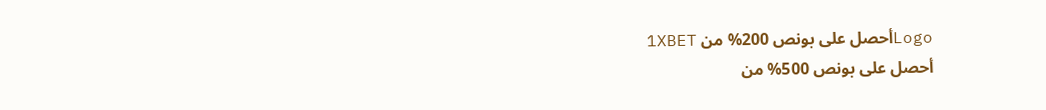Logoأحصل على بونص 200% من 1XBET
أحصل على بونص 500% من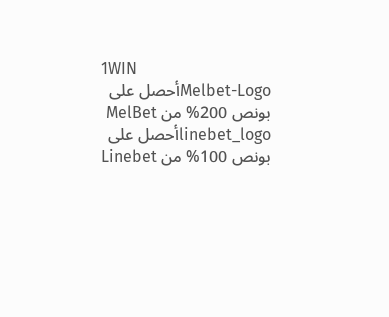1WIN
Melbet-Logoأحصل على بونص 200% من MelBet
linebet_logoأحصل على بونص 100% من Linebet